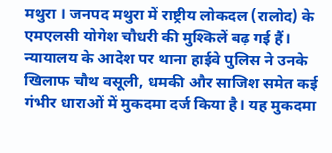मथुरा । जनपद मथुरा में राष्ट्रीय लोकदल (रालोद) के एमएलसी योगेश चौधरी की मुश्किलें बढ़ गई हैं। न्यायालय के आदेश पर थाना हाईवे पुलिस ने उनके खिलाफ चौथ वसूली, धमकी और साजिश समेत कई गंभीर धाराओं में मुकदमा दर्ज किया है। यह मुकदमा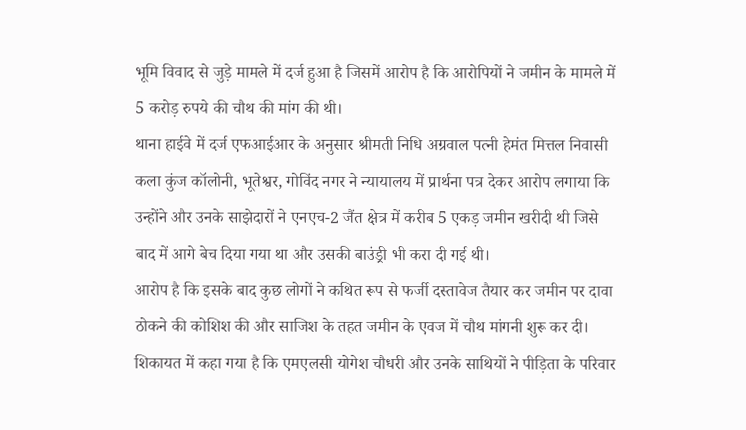भूमि विवाद से जुड़े मामले में दर्ज हुआ है जिसमें आरोप है कि आरोपियों ने जमीन के मामले में 5 करोड़ रुपये की चौथ की मांग की थी।
थाना हाईवे में दर्ज एफआईआर के अनुसार श्रीमती निधि अग्रवाल पत्नी हेमंत मित्तल निवासी कला कुंज कॉलोनी, भूतेश्वर, गोविंद नगर ने न्यायालय में प्रार्थना पत्र देकर आरोप लगाया कि उन्होंने और उनके साझेदारों ने एनएच-2 जैंत क्षेत्र में करीब 5 एकड़ जमीन खरीदी थी जिसे बाद में आगे बेच दिया गया था और उसकी बाउंड्री भी करा दी गई थी।
आरोप है कि इसके बाद कुछ लोगों ने कथित रूप से फर्जी दस्तावेज तैयार कर जमीन पर दावा ठोकने की कोशिश की और साजिश के तहत जमीन के एवज में चौथ मांगनी शुरू कर दी। शिकायत में कहा गया है कि एमएलसी योगेश चौधरी और उनके साथियों ने पीड़िता के परिवार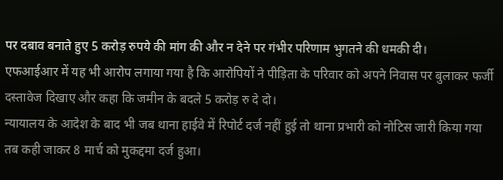पर दबाव बनाते हुए 5 करोड़ रुपये की मांग की और न देने पर गंभीर परिणाम भुगतने की धमकी दी।
एफआईआर में यह भी आरोप लगाया गया है कि आरोपियों ने पीड़िता के परिवार को अपने निवास पर बुलाकर फर्जी दस्तावेज दिखाए और कहा कि जमीन के बदले 5 करोड़ रु दे दो।
न्यायालय के आदेश के बाद भी जब थाना हाईवे में रिपोर्ट दर्ज नहीं हुई तो थाना प्रभारी को नोटिस जारी किया गया तब कही जाकर 8 मार्च को मुकद्दमा दर्ज हुआ।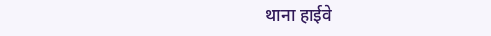थाना हाईवे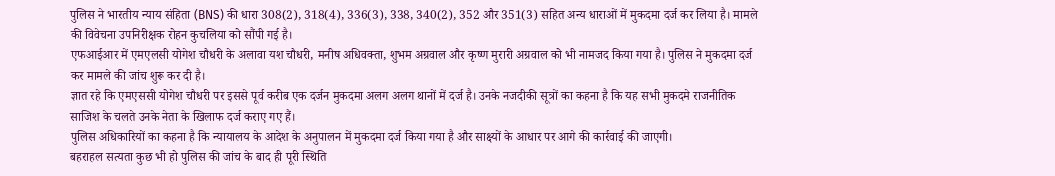पुलिस ने भारतीय न्याय संहिता (BNS) की धारा 308(2), 318(4), 336(3), 338, 340(2), 352 और 351(3) सहित अन्य धाराओं में मुकदमा दर्ज कर लिया है। मामले की विवेचना उपनिरीक्षक रोहन कुचलिया को सौंपी गई है।
एफआईआर में एमएलसी योगेश चौधरी के अलावा यश चौधरी, मनीष अधिवक्ता, शुभम अग्रवाल और कृष्ण मुरारी अग्रवाल को भी नामजद किया गया है। पुलिस ने मुकदमा दर्ज कर मामले की जांच शुरू कर दी है।
ज्ञात रहे कि एमएससी योगेश चौधरी पर इससे पूर्व करीब एक दर्जन मुकदमा अलग अलग थानों में दर्ज है। उनके नजदीकी सूत्रों का कहना है कि यह सभी मुकदमे राजनीतिक साजिश के चलते उनके नेता के खिलाफ दर्ज कराए गए हैं।
पुलिस अधिकारियों का कहना है कि न्यायालय के आदेश के अनुपालन में मुकदमा दर्ज किया गया है और साक्ष्यों के आधार पर आगे की कार्रवाई की जाएगी।
बहराहल सत्यता कुछ भी हो पुलिस की जांच के बाद ही पूरी स्थिति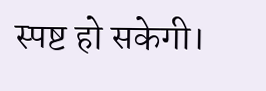स्पष्ट हो सकेगी।